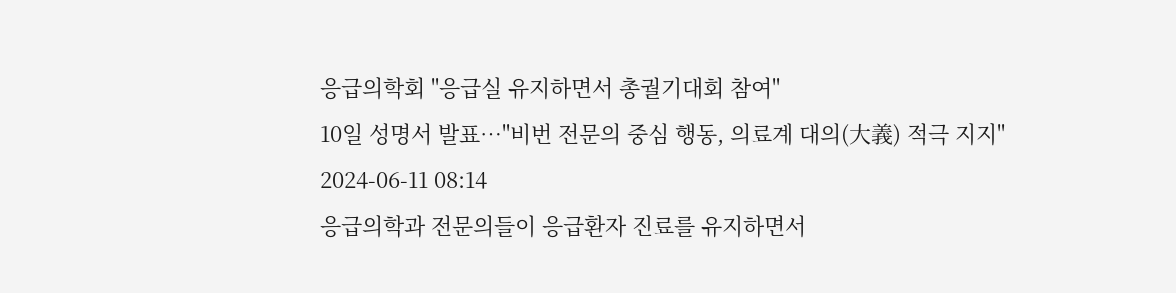응급의학회 "응급실 유지하면서 총궐기대회 참여"
10일 성명서 발표…"비번 전문의 중심 행동, 의료계 대의(大義) 적극 지지" 2024-06-11 08:14
응급의학과 전문의들이 응급환자 진료를 유지하면서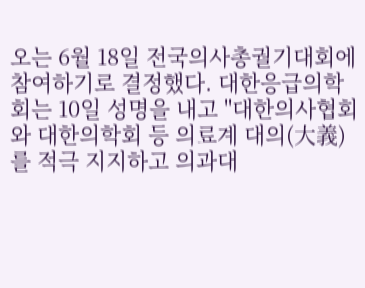오는 6월 18일 전국의사총궐기대회에 참여하기로 결정했다. 대한응급의학회는 10일 성명을 내고 "대한의사협회와 대한의학회 등 의료계 대의(大義)를 적극 지지하고 의과대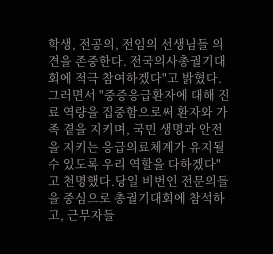학생, 전공의, 전임의 선생님들 의견을 존중한다. 전국의사총궐기대회에 적극 참여하겠다"고 밝혔다.그러면서 "중증응급환자에 대해 진료 역량을 집중함으로써 환자와 가족 곁을 지키며, 국민 생명과 안전을 지키는 응급의료체계가 유지될 수 있도록 우리 역할을 다하겠다"고 천명했다.당일 비번인 전문의들을 중심으로 총궐기대회에 참석하고, 근무자들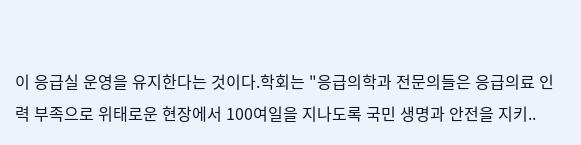이 응급실 운영을 유지한다는 것이다.학회는 "응급의학과 전문의들은 응급의료 인력 부족으로 위태로운 현장에서 100여일을 지나도록 국민 생명과 안전을 지키..